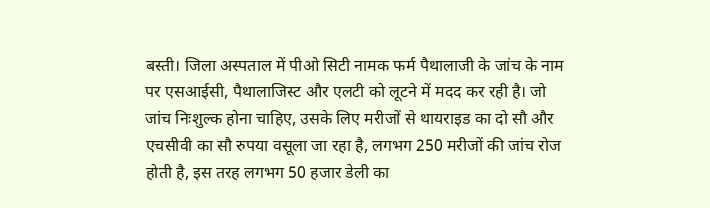बस्ती। जिला अस्पताल में पीओ सिटी नामक फर्म पैथालाजी के जांच के नाम पर एसआईसी, पैथालाजिस्ट और एलटी को लूटने में मदद कर रही है। जो जांच निःशुल्क होना चाहिए, उसके लिए मरीजों से थायराइड का दो सौ और एचसीवी का सौ रुपया वसूला जा रहा है, लगभग 250 मरीजों की जांच रोज होती है, इस तरह लगभग 50 हजार डेली का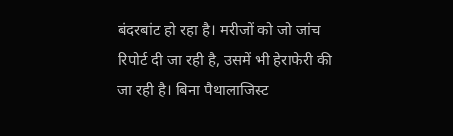बंदरबांट हो रहा है। मरीजों को जो जांच रिपोर्ट दी जा रही है, उसमें भी हेराफेरी की जा रही है। बिना पैथालाजिस्ट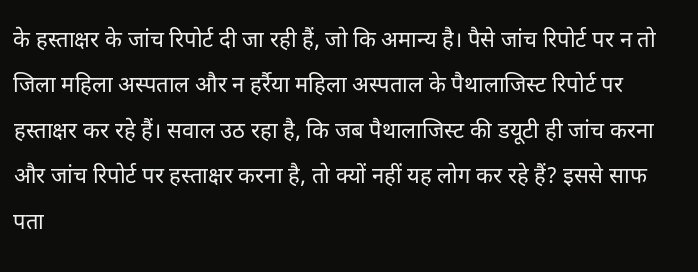के हस्ताक्षर के जांच रिपोर्ट दी जा रही हैं, जो कि अमान्य है। पैसे जांच रिपोर्ट पर न तो जिला महिला अस्पताल और न हर्रैया महिला अस्पताल के पैथालाजिस्ट रिपोर्ट पर हस्ताक्षर कर रहे हैं। सवाल उठ रहा है, कि जब पैथालाजिस्ट की डयूटी ही जांच करना और जांच रिपोर्ट पर हस्ताक्षर करना है, तो क्यों नहीं यह लोग कर रहे हैं? इससे साफ पता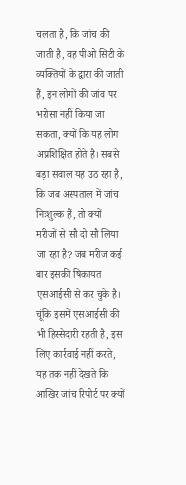चलता है, कि जांच की जाती है, वह पीओ सिटी के व्यक्तियों के द्वारा की जाती हैं, इन लोगों की जांव पर भरोसा नहीं किया जा सकता, क्यों कि यह लोग अप्रशिक्षित होते है। सबसे बड़ा सवाल यह उठ रहा है, कि जब अस्पताल में जांच निःशुल्क हैं, तो क्यों मरीजों से सौ दो सौ लिया जा रहा है? जब मरीज कई बार इसकी षिकायत एसआईसी से कर चुके है। चूंकि इसमें एसआईसी की भी हिस्सेदारी रहती है, इस लिए कार्रवाई नहीं करते, यह तक नहीं देखते कि आखिर जांच रिपोर्ट पर क्यों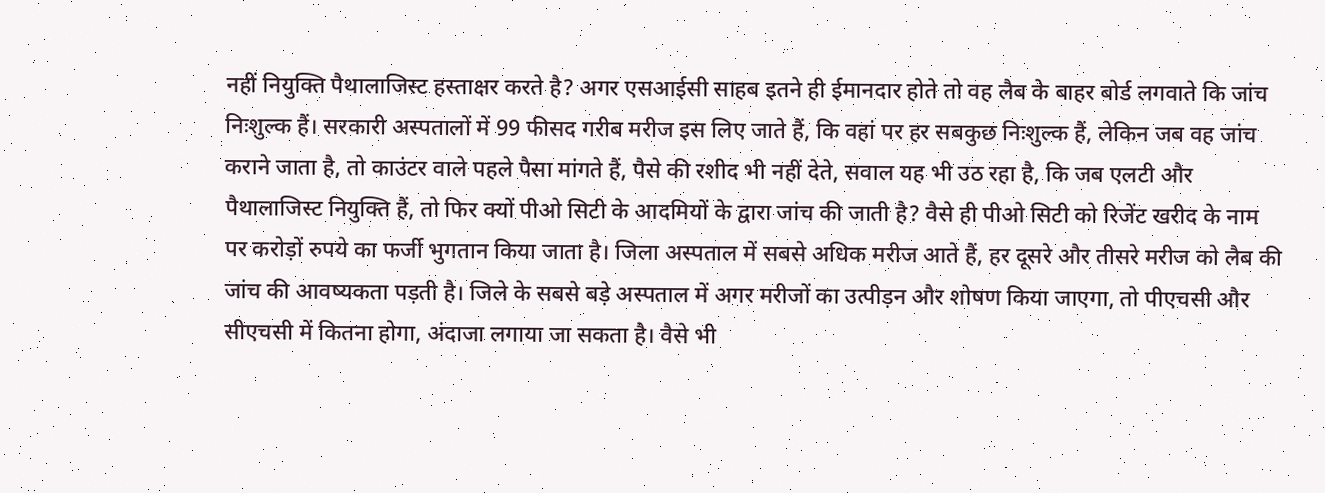नहीं नियुक्ति पैथालाजिस्ट हस्ताक्षर करते है? अगर एसआईसी साहब इतने ही ईमानदार होते तो वह लैब के बाहर बोर्ड लगवाते कि जांच निःशुल्क हैं। सरकारी अस्पतालों में 99 फीसद गरीब मरीज इस लिए जाते हैं, कि वहां पर हर सबकुछ निःशुल्क हैं, लेकिन जब वह जांच कराने जाता है, तो काउंटर वाले पहले पैसा मांगते हैं, पैसे की रशीद भी नहीं देते, सवाल यह भी उठ रहा है, कि जब एलटी और पैथालाजिस्ट नियुक्ति हैं, तो फिर क्यों पीओ सिटी के आदमियों के द्वारा जांच की जाती है? वैसे ही पीओ सिटी को रिजेंट खरीद के नाम पर करोड़ों रुपये का फर्जी भुगतान किया जाता है। जिला अस्पताल में सबसे अधिक मरीज आते हैं, हर दूसरे और तीसरे मरीज को लैब की जांच की आवष्यकता पड़ती है। जिले के सबसे बड़े अस्पताल में अगर मरीजों का उत्पीड़न और शोषण किया जाएगा, तो पीएचसी और सीएचसी में कितना होगा, अंदाजा लगाया जा सकता है। वैसे भी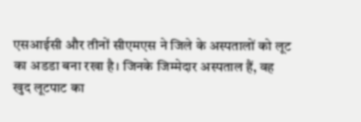एसआईसी और तीनों सीएमएस ने जिले के अस्पतालों को लूट का अडडा बना रखा है। जिनके जिम्मेदार अस्पताल हैं, वह खुद लूटपाट का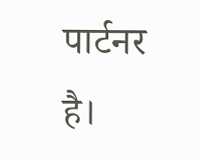पार्टनर है।